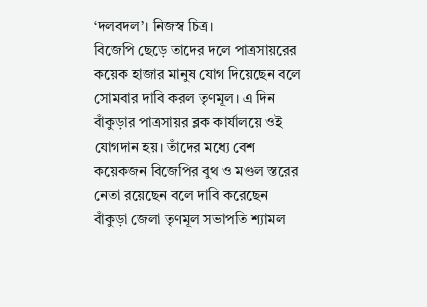‘দলবদল’। নিজস্ব চিত্র।
বিজেপি ছেড়ে তাদের দলে পাত্রসায়রের কয়েক হাজার মানুষ যোগ দিয়েছেন বলে সোমবার দাবি করল তৃণমূল। এ দিন বাঁকুড়ার পাত্রসায়র ব্লক কার্যালয়ে ওই যোগদান হয়। তাঁদের মধ্যে বেশ কয়েকজন বিজেপির বুথ ও মণ্ডল স্তরের নেতা রয়েছেন বলে দাবি করেছেন বাঁকুড়া জেলা তৃণমূল সভাপতি শ্যামল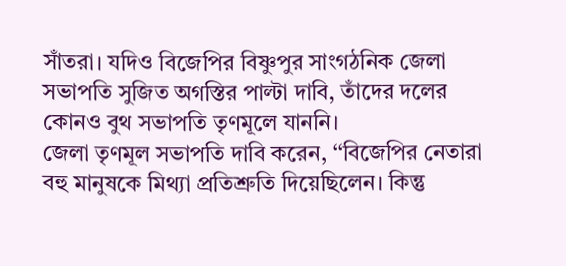সাঁতরা। যদিও বিজেপির বিষ্ণুপুর সাংগঠনিক জেলা সভাপতি সুজিত অগস্তির পাল্টা দাবি, তাঁদের দলের কোনও বুথ সভাপতি তৃণমূলে যাননি।
জেলা তৃণমূল সভাপতি দাবি করেন, ‘‘বিজেপির নেতারা বহু মানুষকে মিথ্যা প্রতিশ্রুতি দিয়েছিলেন। কিন্তু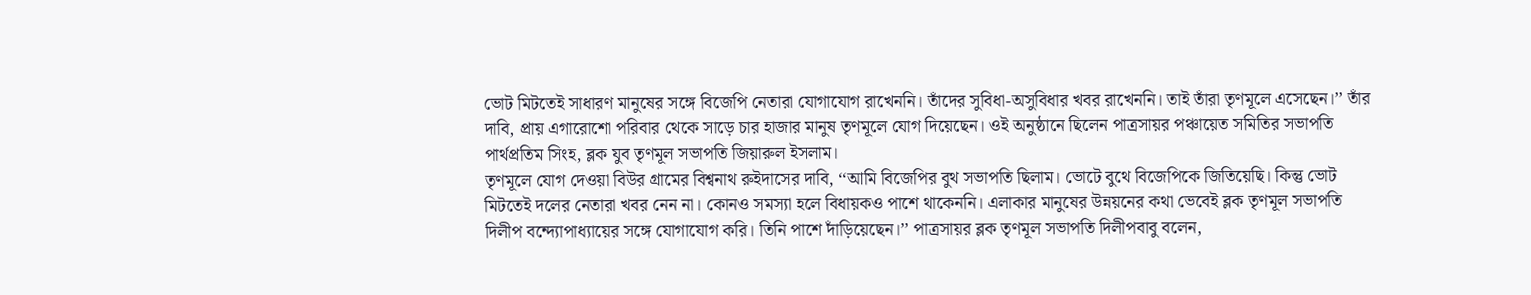ভোট মিটতেই সাধারণ মানুষের সঙ্গে বিজেপি নেতারা যোগাযোগ রাখেননি। তাঁদের সুবিধা-অসুবিধার খবর রাখেননি। তাই তাঁরা তৃণমূলে এসেছেন।’’ তাঁর দাবি, প্রায় এগারোশো পরিবার থেকে সাড়ে চার হাজার মানুষ তৃণমূলে যোগ দিয়েছেন। ওই অনুষ্ঠানে ছিলেন পাত্রসায়র পঞ্চায়েত সমিতির সভাপতি পার্থপ্রতিম সিংহ, ব্লক যুব তৃণমূল সভাপতি জিয়ারুল ইসলাম।
তৃণমূলে যোগ দেওয়া বিউর গ্রামের বিশ্বনাথ রুইদাসের দাবি, ‘‘আমি বিজেপির বুথ সভাপতি ছিলাম। ভোটে বুথে বিজেপিকে জিতিয়েছি। কিন্তু ভোট মিটতেই দলের নেতারা খবর নেন না। কোনও সমস্যা হলে বিধায়কও পাশে থাকেননি। এলাকার মানুষের উন্নয়নের কথা ভেবেই ব্লক তৃণমূল সভাপতি দিলীপ বন্দ্যোপাধ্যায়ের সঙ্গে যোগাযোগ করি। তিনি পাশে দাঁড়িয়েছেন।’’ পাত্রসায়র ব্লক তৃণমূল সভাপতি দিলীপবাবু বলেন,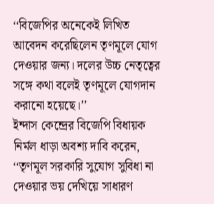‘‘বিজেপির অনেকেই লিখিত আবেদন করেছিলেন তৃণমূলে যোগ দেওয়ার জন্য। দলের উচ্চ নেতৃত্বের সঙ্গে কথা বলেই তৃণমূলে যোগদান করানো হয়েছে।’’
ইন্দাস কেন্দ্রের বিজেপি বিধায়ক নির্মল ধাড়া অবশ্য দাবি করেন, ‘‘তৃণমূল সরকারি সুযোগ সুবিধা না দেওয়ার ভয় দেখিয়ে সাধারণ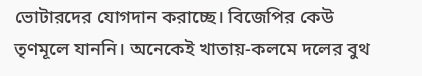ভোটারদের যোগদান করাচ্ছে। বিজেপির কেউ তৃণমূলে যাননি। অনেকেই খাতায়-কলমে দলের বুথ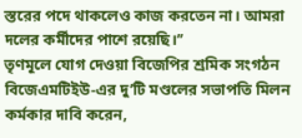স্তরের পদে থাকলেও কাজ করতেন না। আমরা দলের কর্মীদের পাশে রয়েছি।’’
তৃণমূলে যোগ দেওয়া বিজেপির শ্রমিক সংগঠন বিজেএমটিইউ-এর দু’টি মণ্ডলের সভাপতি মিলন কর্মকার দাবি করেন,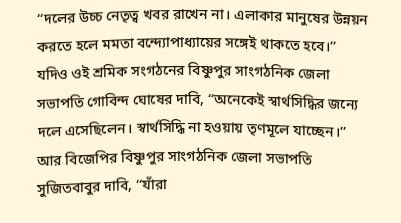‘‘দলের উচ্চ নেতৃত্ব খবর রাখেন না। এলাকার মানুষের উন্নয়ন করতে হলে মমতা বন্দ্যোপাধ্যায়ের সঙ্গেই থাকতে হবে।’’
যদিও ওই শ্রমিক সংগঠনের বিষ্ণুপুর সাংগঠনিক জেলা সভাপতি গোবিন্দ ঘোষের দাবি, ‘‘অনেকেই স্বার্থসিদ্ধির জন্যে দলে এসেছিলেন। স্বার্থসিদ্ধি না হওয়ায় তৃণমূলে যাচ্ছেন।’’ আর বিজেপির বিষ্ণুপুর সাংগঠনিক জেলা সভাপতি সুজিতবাবুর দাবি, ‘‘যাঁরা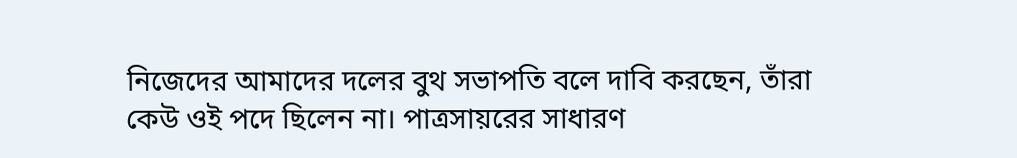নিজেদের আমাদের দলের বুথ সভাপতি বলে দাবি করছেন, তাঁরা কেউ ওই পদে ছিলেন না। পাত্রসায়রের সাধারণ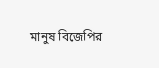মানুষ বিজেপির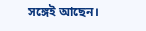সঙ্গেই আছেন।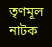তৃণমূল নাটক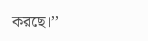করছে।’’